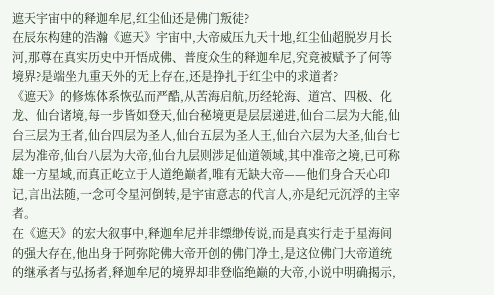遮天宇宙中的释迦牟尼,红尘仙还是佛门叛徒?
在辰东构建的浩瀚《遮天》宇宙中,大帝威压九天十地,红尘仙超脱岁月长河,那尊在真实历史中开悟成佛、普度众生的释迦牟尼,究竟被赋予了何等境界?是端坐九重天外的无上存在,还是挣扎于红尘中的求道者?
《遮天》的修炼体系恢弘而严酷,从苦海启航,历经轮海、道宫、四极、化龙、仙台诸境,每一步皆如登天,仙台秘境更是层层递进,仙台二层为大能,仙台三层为王者,仙台四层为圣人,仙台五层为圣人王,仙台六层为大圣,仙台七层为准帝,仙台八层为大帝,仙台九层则涉足仙道领域,其中准帝之境,已可称雄一方星域,而真正屹立于人道绝巅者,唯有无缺大帝——他们身合天心印记,言出法随,一念可令星河倒转,是宇宙意志的代言人,亦是纪元沉浮的主宰者。
在《遮天》的宏大叙事中,释迦牟尼并非缥缈传说,而是真实行走于星海间的强大存在,他出身于阿弥陀佛大帝开创的佛门净土,是这位佛门大帝道统的继承者与弘扬者,释迦牟尼的境界却非登临绝巅的大帝,小说中明确揭示,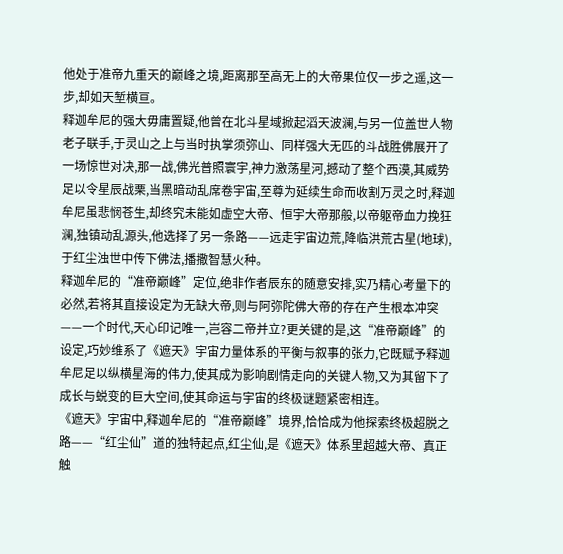他处于准帝九重天的巅峰之境,距离那至高无上的大帝果位仅一步之遥,这一步,却如天堑横亘。
释迦牟尼的强大毋庸置疑,他曾在北斗星域掀起滔天波澜,与另一位盖世人物老子联手,于灵山之上与当时执掌须弥山、同样强大无匹的斗战胜佛展开了一场惊世对决,那一战,佛光普照寰宇,神力激荡星河,撼动了整个西漠,其威势足以令星辰战栗,当黑暗动乱席卷宇宙,至尊为延续生命而收割万灵之时,释迦牟尼虽悲悯苍生,却终究未能如虚空大帝、恒宇大帝那般,以帝躯帝血力挽狂澜,独镇动乱源头,他选择了另一条路——远走宇宙边荒,降临洪荒古星(地球),于红尘浊世中传下佛法,播撒智慧火种。
释迦牟尼的“准帝巅峰”定位,绝非作者辰东的随意安排,实乃精心考量下的必然,若将其直接设定为无缺大帝,则与阿弥陀佛大帝的存在产生根本冲突——一个时代,天心印记唯一,岂容二帝并立?更关键的是,这“准帝巅峰”的设定,巧妙维系了《遮天》宇宙力量体系的平衡与叙事的张力,它既赋予释迦牟尼足以纵横星海的伟力,使其成为影响剧情走向的关键人物,又为其留下了成长与蜕变的巨大空间,使其命运与宇宙的终极谜题紧密相连。
《遮天》宇宙中,释迦牟尼的“准帝巅峰”境界,恰恰成为他探索终极超脱之路——“红尘仙”道的独特起点,红尘仙,是《遮天》体系里超越大帝、真正触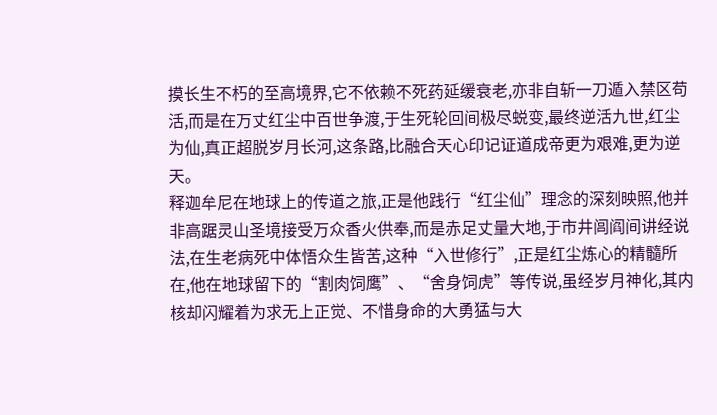摸长生不朽的至高境界,它不依赖不死药延缓衰老,亦非自斩一刀遁入禁区苟活,而是在万丈红尘中百世争渡,于生死轮回间极尽蜕变,最终逆活九世,红尘为仙,真正超脱岁月长河,这条路,比融合天心印记证道成帝更为艰难,更为逆天。
释迦牟尼在地球上的传道之旅,正是他践行“红尘仙”理念的深刻映照,他并非高踞灵山圣境接受万众香火供奉,而是赤足丈量大地,于市井闾阎间讲经说法,在生老病死中体悟众生皆苦,这种“入世修行”,正是红尘炼心的精髓所在,他在地球留下的“割肉饲鹰”、“舍身饲虎”等传说,虽经岁月神化,其内核却闪耀着为求无上正觉、不惜身命的大勇猛与大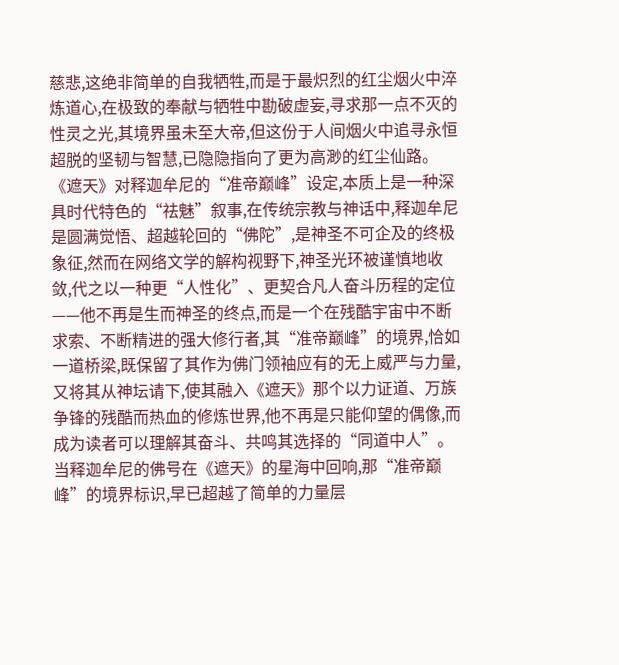慈悲,这绝非简单的自我牺牲,而是于最炽烈的红尘烟火中淬炼道心,在极致的奉献与牺牲中勘破虚妄,寻求那一点不灭的性灵之光,其境界虽未至大帝,但这份于人间烟火中追寻永恒超脱的坚韧与智慧,已隐隐指向了更为高渺的红尘仙路。
《遮天》对释迦牟尼的“准帝巅峰”设定,本质上是一种深具时代特色的“祛魅”叙事,在传统宗教与神话中,释迦牟尼是圆满觉悟、超越轮回的“佛陀”,是神圣不可企及的终极象征,然而在网络文学的解构视野下,神圣光环被谨慎地收敛,代之以一种更“人性化”、更契合凡人奋斗历程的定位——他不再是生而神圣的终点,而是一个在残酷宇宙中不断求索、不断精进的强大修行者,其“准帝巅峰”的境界,恰如一道桥梁,既保留了其作为佛门领袖应有的无上威严与力量,又将其从神坛请下,使其融入《遮天》那个以力证道、万族争锋的残酷而热血的修炼世界,他不再是只能仰望的偶像,而成为读者可以理解其奋斗、共鸣其选择的“同道中人”。
当释迦牟尼的佛号在《遮天》的星海中回响,那“准帝巅峰”的境界标识,早已超越了简单的力量层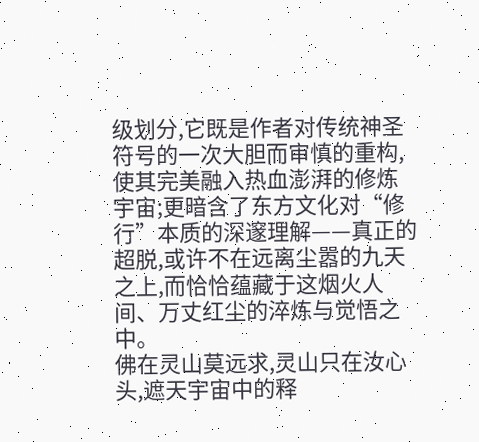级划分,它既是作者对传统神圣符号的一次大胆而审慎的重构,使其完美融入热血澎湃的修炼宇宙;更暗含了东方文化对“修行”本质的深邃理解——真正的超脱,或许不在远离尘嚣的九天之上,而恰恰蕴藏于这烟火人间、万丈红尘的淬炼与觉悟之中。
佛在灵山莫远求,灵山只在汝心头,遮天宇宙中的释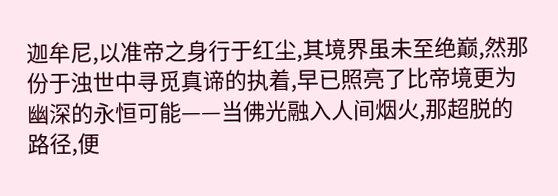迦牟尼,以准帝之身行于红尘,其境界虽未至绝巅,然那份于浊世中寻觅真谛的执着,早已照亮了比帝境更为幽深的永恒可能——当佛光融入人间烟火,那超脱的路径,便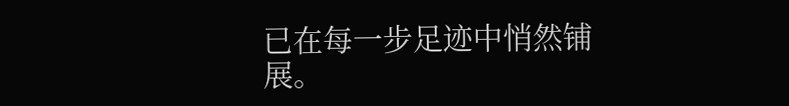已在每一步足迹中悄然铺展。